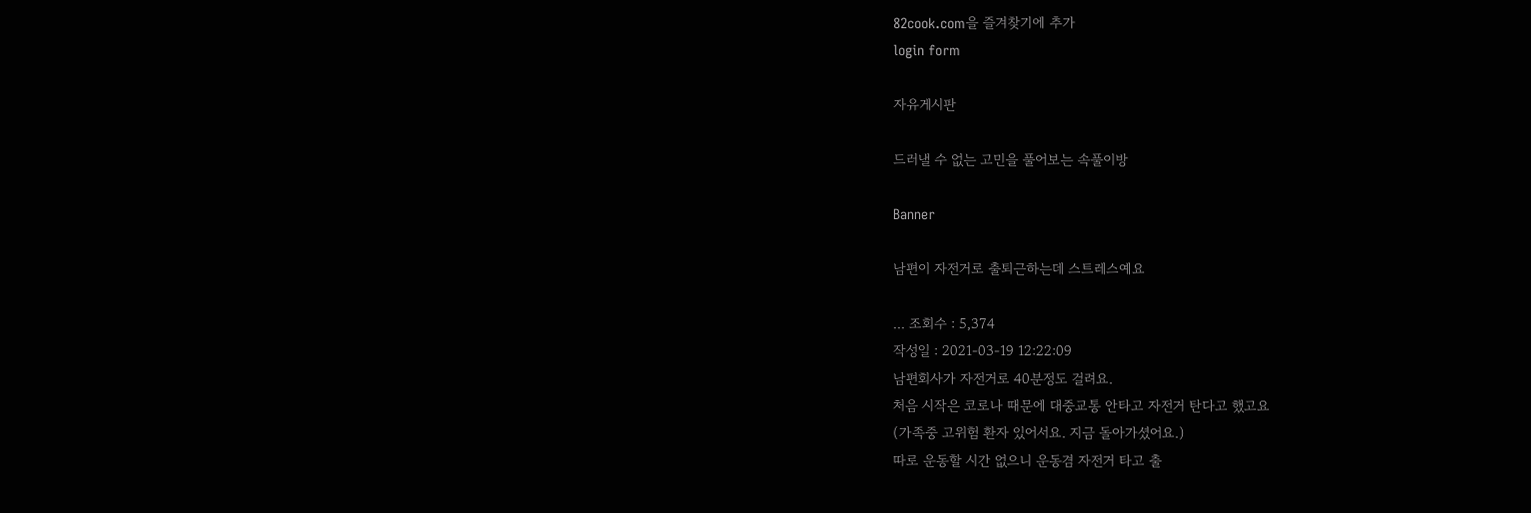82cook.com을 즐겨찾기에 추가
login form

자유게시판

드러낼 수 없는 고민을 풀어보는 속풀이방

Banner

남편이 자전거로 출퇴근하는데 스트레스예요

... 조회수 : 5,374
작성일 : 2021-03-19 12:22:09
남편회사가 자전거로 40분정도 걸려요.
처음 시작은 코로나 때문에 대중교통 안타고 자전거 탄다고 했고요
(가족중 고위험 환자 있어서요. 지금 돌아가셨어요.)
따로 운동할 시간 없으니 운동겸 자전거 타고 출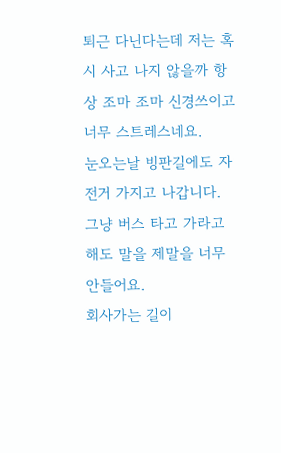퇴근 다닌다는데 저는 혹시 사고 나지 않을까 항상 조마 조마 신경쓰이고 너무 스트레스네요.
눈오는날 빙판길에도 자전거 가지고 나갑니다.
그냥 버스 타고 가라고 해도 말을 제말을 너무 안들어요.
회사가는 길이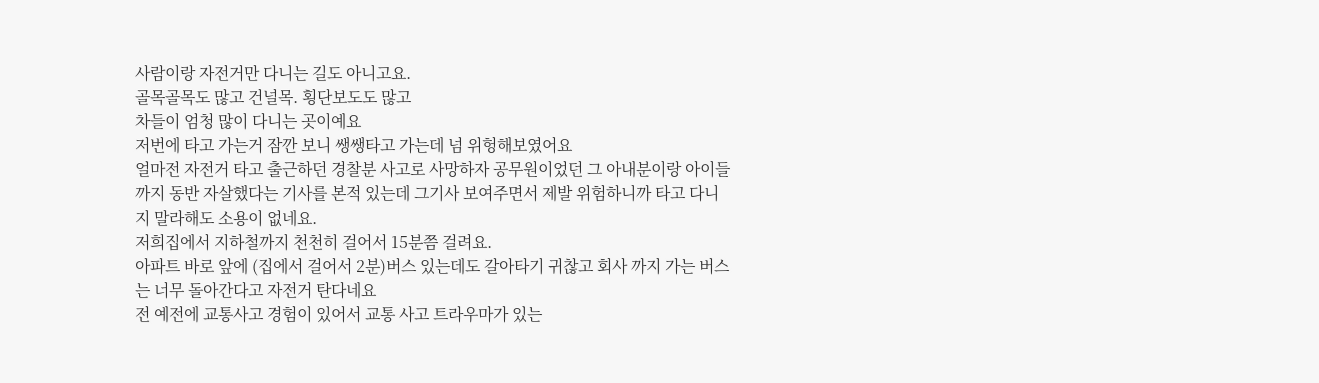사람이랑 자전거만 다니는 길도 아니고요.
골목골목도 많고 건널목. 횡단보도도 많고
차들이 엄청 많이 다니는 곳이예요
저번에 타고 가는거 잠깐 보니 쌩쌩타고 가는데 넘 위헝해보였어요
얼마전 자전거 타고 출근하던 경찰분 사고로 사망하자 공무원이었던 그 아내분이랑 아이들까지 동반 자살했다는 기사를 본적 있는데 그기사 보여주면서 제발 위험하니까 타고 다니지 말라해도 소용이 없네요.
저희집에서 지하철까지 천천히 걸어서 15분쯤 걸려요.
아파트 바로 앞에 (집에서 걸어서 2분)버스 있는데도 갈아타기 귀찮고 회사 까지 가는 버스는 너무 돌아간다고 자전거 탄다네요
전 예전에 교통사고 경험이 있어서 교통 사고 트라우마가 있는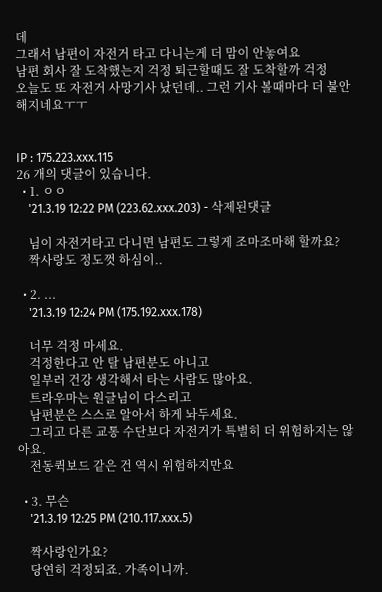데
그래서 남편이 자전거 타고 다니는게 더 맘이 안놓여요
남편 회사 잘 도착했는지 걱정 퇴근할때도 잘 도착할까 걱정
오늘도 또 자전거 사망기사 났던데.. 그런 기사 볼때마다 더 불안해지네요ㅜㅜ


IP : 175.223.xxx.115
26 개의 댓글이 있습니다.
  • 1. ㅇㅇ
    '21.3.19 12:22 PM (223.62.xxx.203) - 삭제된댓글

    님이 자전거타고 다니면 남편도 그렇게 조마조마해 할까요?
    짝사랑도 정도껏 하심이..

  • 2. ...
    '21.3.19 12:24 PM (175.192.xxx.178)

    너무 걱정 마세요.
    걱정한다고 안 탈 남편분도 아니고
    일부러 건강 생각해서 타는 사람도 많아요.
    트라우마는 원글님이 다스리고
    남편분은 스스로 알아서 하게 놔두세요.
    그리고 다른 교통 수단보다 자전거가 특별히 더 위험하지는 않아요.
    전동퀵보드 같은 건 역시 위험하지만요

  • 3. 무슨
    '21.3.19 12:25 PM (210.117.xxx.5)

    짝사랑인가요?
    당연히 걱정되죠. 가족이니까.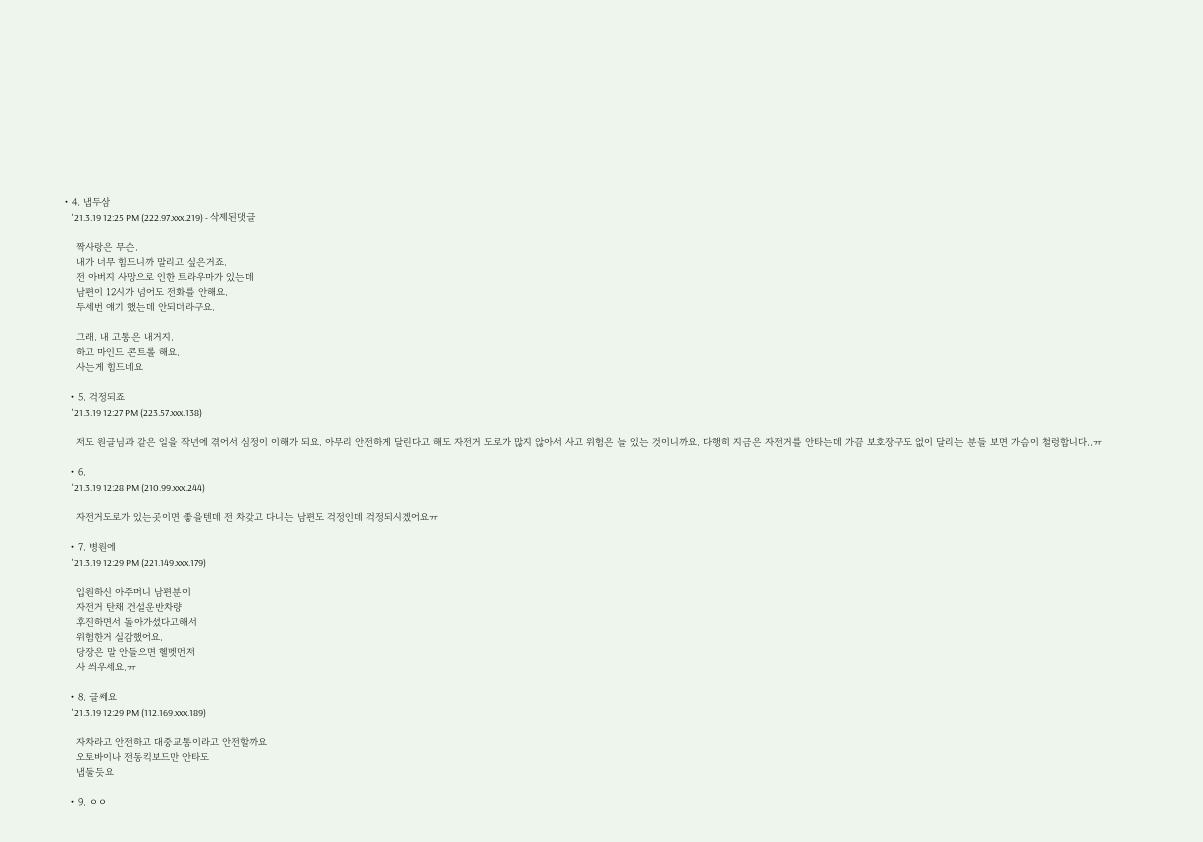• 4. 냅두삼
    '21.3.19 12:25 PM (222.97.xxx.219) - 삭제된댓글

    짝사랑은 무슨.
    내가 너무 힘드니까 말리고 싶은거죠.
    전 아버지 사망으로 인한 트라우마가 있는데
    남편이 12시가 넘어도 전화를 안해요.
    두세번 얘기 했는데 안되더라구요.

    그래. 내 고통은 내거지.
    하고 마인드 콘트롤 해요.
    사는게 힘드네요

  • 5. 걱정되죠
    '21.3.19 12:27 PM (223.57.xxx.138)

    저도 원글님과 같은 일을 작년에 겪어서 심정이 이해가 되요. 아무리 안전하게 달린다고 해도 자전거 도로가 많지 않아서 사고 위험은 늘 있는 것이니까요. 다행히 지금은 자전거를 안타는데 가끔 보호장구도 없이 달리는 분들 보면 가슴이 철렁합니다..ㅠ

  • 6.
    '21.3.19 12:28 PM (210.99.xxx.244)

    자전거도로가 있는곳이면 좋을텐데 전 차갖고 다니는 남편도 걱정인데 걱정되시겠어요ㅠ

  • 7. 병원에
    '21.3.19 12:29 PM (221.149.xxx.179)

    입원하신 아주머니 남편분이
    자전거 탄채 건설운반차량
    후진하면서 돌아가셨다고해서
    위험한거 실감했어요.
    당장은 말 안들으면 헬멧먼저
    사 씌우세요.ㅠ

  • 8. 글쎄요
    '21.3.19 12:29 PM (112.169.xxx.189)

    자차라고 안전하고 대중교통이라고 안전할까요
    오토바이나 전동킥보드만 안타도
    냅둘듯요

  • 9. ㅇㅇ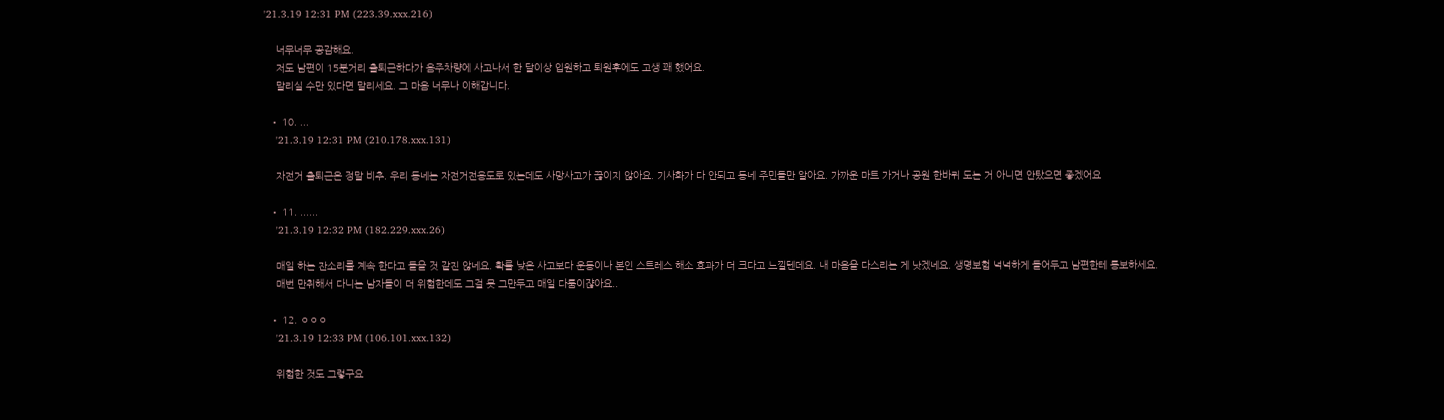'21.3.19 12:31 PM (223.39.xxx.216)

    너무너무 공감해요.
    저도 남편이 15분거리 출퇴근하다가 음주차량에 사고나서 한 달이상 입원하고 퇴원후에도 고생 꽤 했어요.
    말리실 수만 있다면 말리세요. 그 마음 너무나 이해갑니다.

  • 10. ...
    '21.3.19 12:31 PM (210.178.xxx.131)

    자전거 출퇴근은 정말 비추. 우리 동네는 자전거전용도로 있는데도 사망사고가 끊이지 않아요. 기사화가 다 안되고 동네 주민들만 알아요. 가까운 마트 가거나 공원 한바퀴 도는 거 아니면 안탔으면 좋겠어요

  • 11. ......
    '21.3.19 12:32 PM (182.229.xxx.26)

    매일 하는 잔소리를 계속 한다고 들을 것 같진 않네요. 확률 낮은 사고보다 운동이나 본인 스트레스 해소 효과가 더 크다고 느낄텐데요. 내 마음을 다스리는 게 낫겠네요. 생명보험 넉넉하게 들어두고 남편한테 통보하세요.
    매번 만취해서 다니는 남자들이 더 위험한데도 그걸 못 그만두고 매일 다툼이쟎아요..

  • 12. ㅇㅇㅇ
    '21.3.19 12:33 PM (106.101.xxx.132)

    위험한 것도 그렇구요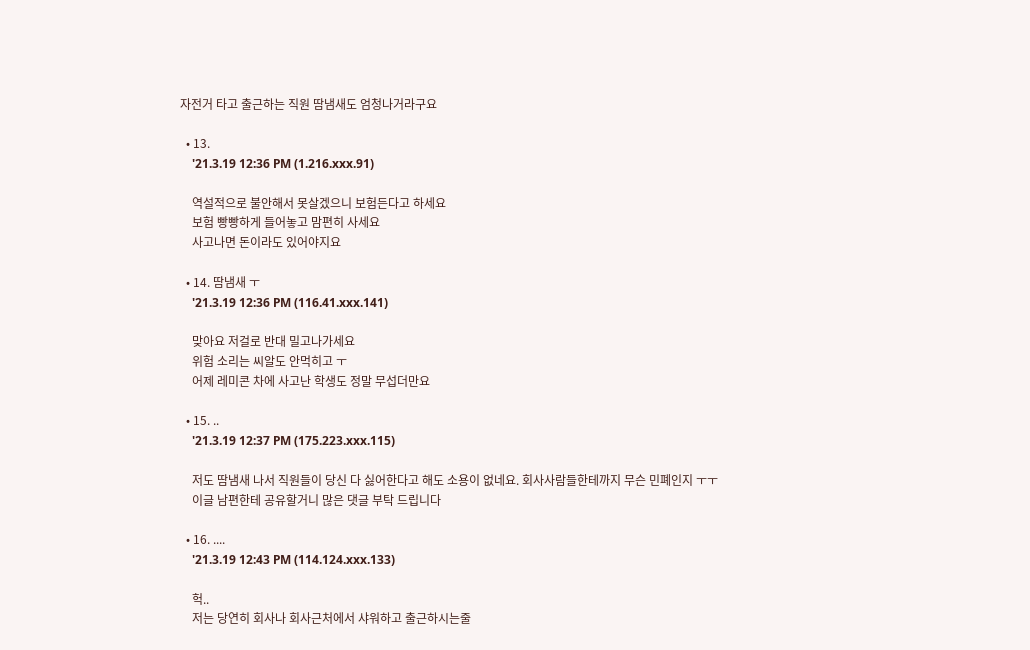자전거 타고 출근하는 직원 땀냄새도 엄청나거라구요

  • 13.
    '21.3.19 12:36 PM (1.216.xxx.91)

    역설적으로 불안해서 못살겠으니 보험든다고 하세요
    보험 빵빵하게 들어놓고 맘편히 사세요
    사고나면 돈이라도 있어야지요

  • 14. 땀냄새 ㅜ
    '21.3.19 12:36 PM (116.41.xxx.141)

    맞아요 저걸로 반대 밀고나가세요
    위험 소리는 씨알도 안먹히고 ㅜ
    어제 레미콘 차에 사고난 학생도 정말 무섭더만요

  • 15. ..
    '21.3.19 12:37 PM (175.223.xxx.115)

    저도 땀냄새 나서 직원들이 당신 다 싫어한다고 해도 소용이 없네요. 회사사람들한테까지 무슨 민폐인지 ㅜㅜ
    이글 남편한테 공유할거니 많은 댓글 부탁 드립니다

  • 16. ....
    '21.3.19 12:43 PM (114.124.xxx.133)

    헉..
    저는 당연히 회사나 회사근처에서 샤워하고 출근하시는줄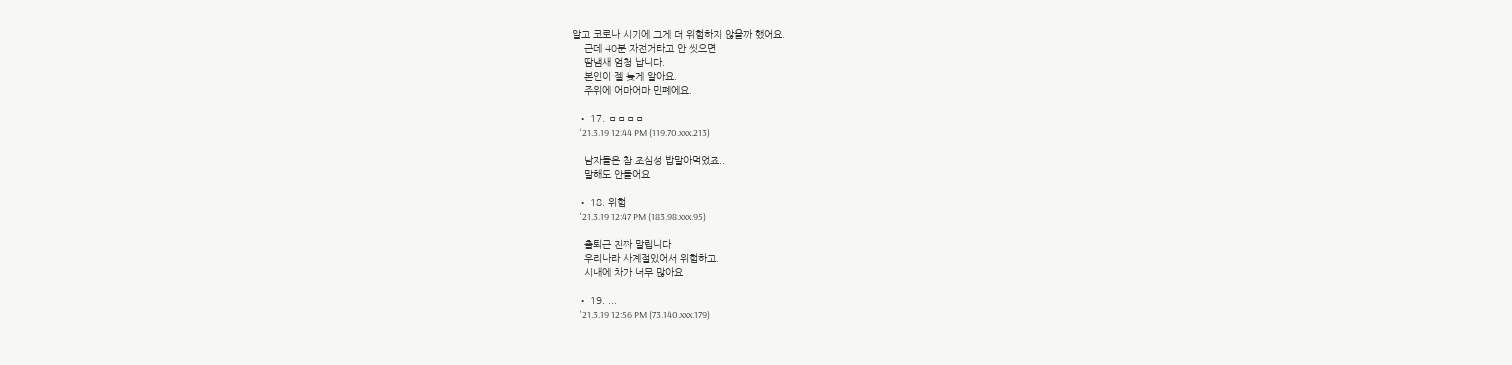알고 코로나 시기에 그게 더 위험하지 않을까 했어요.
    근데 40분 자전거타고 안 씻으면
    땀냄새 엄청 납니다.
    본인이 젤 늦게 알아요.
    주위에 어마어마 민폐에요.

  • 17. ㅁㅁㅁㅁ
    '21.3.19 12:44 PM (119.70.xxx.213)

    남자들은 참 조심성 밥말아먹었죠..
    말해도 안들어요

  • 18. 위험
    '21.3.19 12:47 PM (183.98.xxx.95)

    출퇴근 진짜 말립니다
    우리나라 사계절있어서 위험하고.
    시내에 차가 너무 많아요

  • 19. ...
    '21.3.19 12:56 PM (73.140.xxx.179)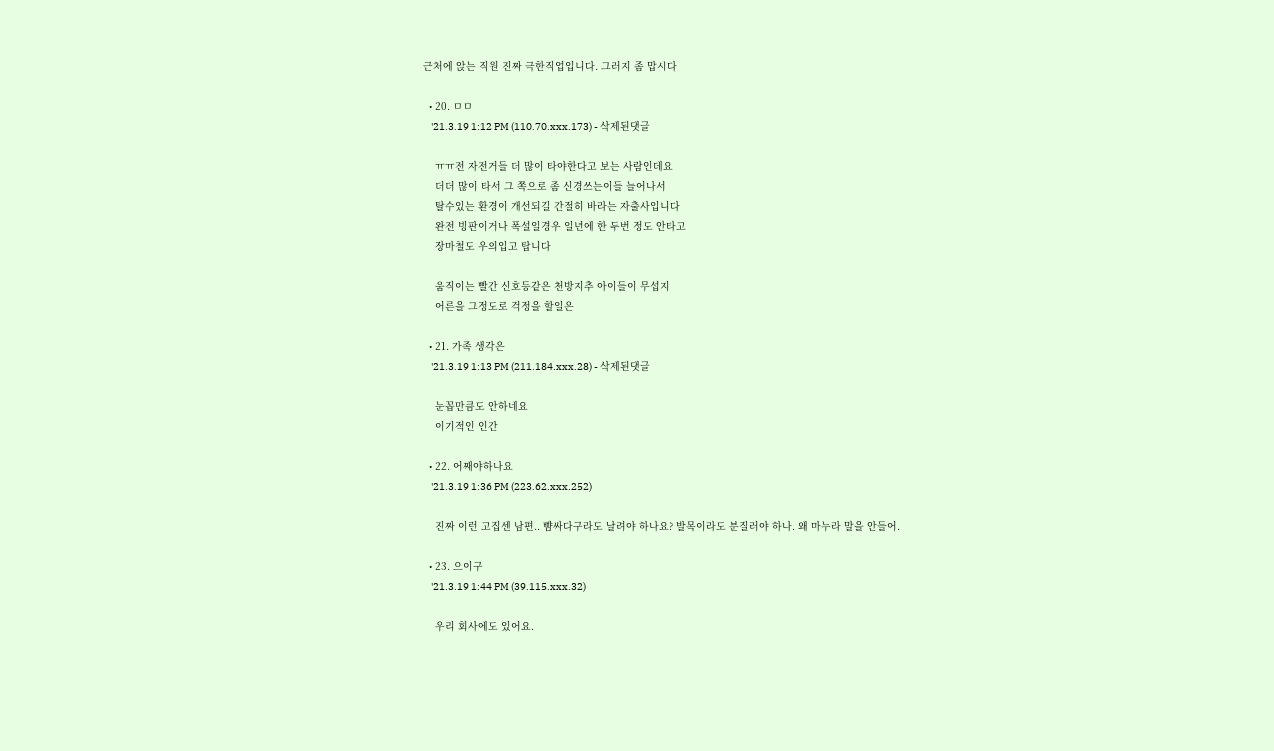근처에 앉는 직원 진짜 극한직업입니다. 그러지 좀 맙시다

  • 20. ㅁㅁ
    '21.3.19 1:12 PM (110.70.xxx.173) - 삭제된댓글

    ㅠㅠ전 자전거들 더 많이 타야한다고 보는 사람인데요
    더더 많이 타서 그 쪽으로 좀 신경쓰는이들 늘어나서
    탈수있는 환경이 개선되길 간절히 바라는 자출사입니다
    완전 빙판이거나 폭설일경우 일년에 한 두번 정도 안타고
    장마철도 우의입고 탑니다

    움직이는 빨간 신호등같은 천방지추 아이들이 무섭지
    어른을 그정도로 걱정을 할일은

  • 21. 가족 생각은
    '21.3.19 1:13 PM (211.184.xxx.28) - 삭제된댓글

    눈꼽만큼도 안하네요
    이기적인 인간

  • 22. 어째야하나요
    '21.3.19 1:36 PM (223.62.xxx.252)

    진짜 이런 고집센 남편.. 뺨싸다구라도 날려야 하나요? 발목이라도 분질러야 하나. 왜 마누라 말을 안들어.

  • 23. 으이구
    '21.3.19 1:44 PM (39.115.xxx.32)

    우리 회사에도 있어요.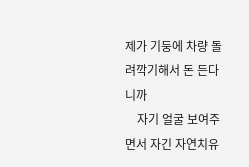제가 기둥에 차량 돌려깍기해서 돈 든다니까
    자기 얼굴 보여주면서 자긴 자연치유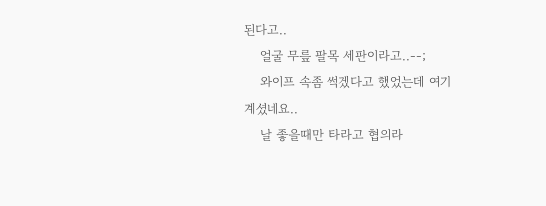된다고..
    얼굴 무릎 팔목 세판이라고..--;
    와이프 속좀 썩겠다고 했었는데 여기 계셨네요..
    날 좋을때만 타라고 협의라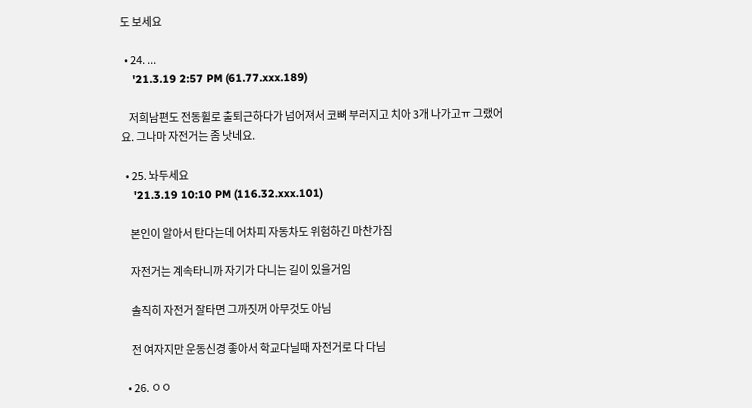도 보세요

  • 24. ...
    '21.3.19 2:57 PM (61.77.xxx.189)

    저희남편도 전동휠로 출퇴근하다가 넘어져서 코뼈 부러지고 치아 3개 나가고ㅠ 그랬어요. 그나마 자전거는 좀 낫네요.

  • 25. 놔두세요
    '21.3.19 10:10 PM (116.32.xxx.101)

    본인이 알아서 탄다는데 어차피 자동차도 위험하긴 마찬가짐

    자전거는 계속타니까 자기가 다니는 길이 있을거임

    솔직히 자전거 잘타면 그까짓꺼 아무것도 아님

    전 여자지만 운동신경 좋아서 학교다닐때 자전거로 다 다님

  • 26. ㅇㅇ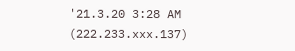'21.3.20 3:28 AM (222.233.xxx.137)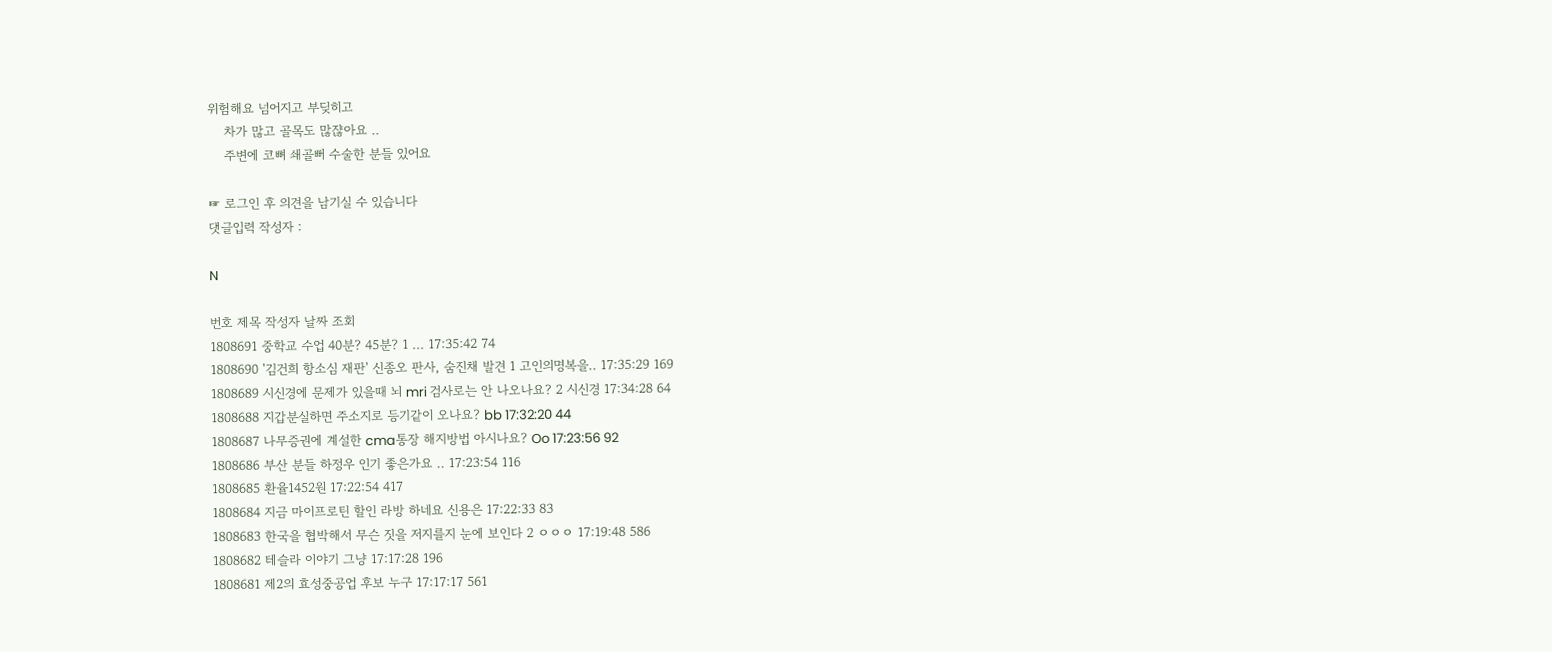위험해요 넘어지고 부딪히고
    차가 많고 골목도 많쟎아요 ..
    주변에 코뼈 쇄골뻐 수술한 분들 있어요

☞ 로그인 후 의견을 남기실 수 있습니다
댓글입력 작성자 :

N

번호 제목 작성자 날짜 조회
1808691 중학교 수업 40분? 45분? 1 ... 17:35:42 74
1808690 '김건희 항소심 재판' 신종오 판사, 숨진채 발견 1 고인의명복을.. 17:35:29 169
1808689 시신경에 문제가 있을때 뇌 mri 검사로는 안 나오나요? 2 시신경 17:34:28 64
1808688 지갑분실하면 주소지로 등기같이 오나요? bb 17:32:20 44
1808687 나무증권에 계설한 cma통장 해지방법 아시나요? Oo 17:23:56 92
1808686 부산 분들 하정우 인기 좋은가요 .. 17:23:54 116
1808685 환율1452원 17:22:54 417
1808684 지금 마이프로틴 할인 라방 하네요 신용은 17:22:33 83
1808683 한국을 협박해서 무슨 짓을 저지를지 눈에 보인다 2 ㅇㅇㅇ 17:19:48 586
1808682 테슬라 이야기 그냥 17:17:28 196
1808681 제2의 효성중공업 후보 누구 17:17:17 561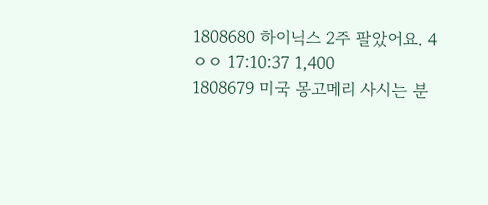1808680 하이닉스 2주 팔았어요. 4 ㅇㅇ 17:10:37 1,400
1808679 미국 몽고메리 사시는 분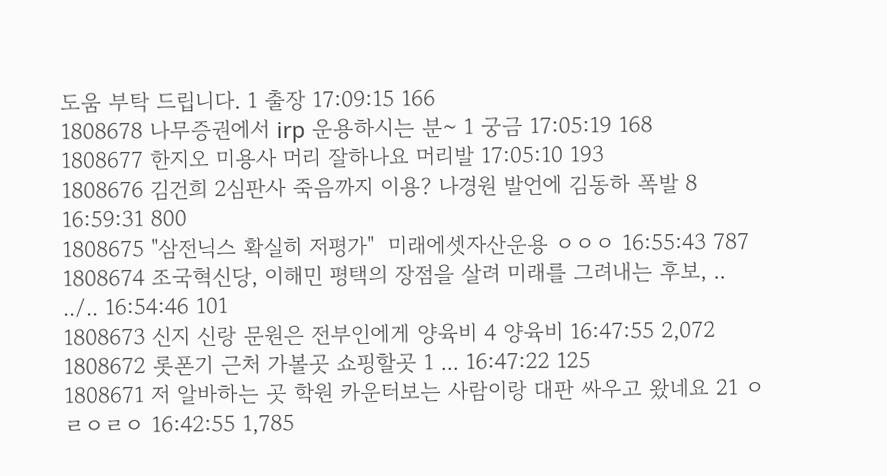도움 부탁 드립니다. 1 출장 17:09:15 166
1808678 나무증권에서 irp 운용하시는 분~ 1 궁금 17:05:19 168
1808677 한지오 미용사 머리 잘하나요 머리발 17:05:10 193
1808676 김건희 2심판사 죽음까지 이용? 나경원 발언에 김동하 폭발 8 16:59:31 800
1808675 "삼전닉스 확실히 저평가"  미래에셋자산운용 ㅇㅇㅇ 16:55:43 787
1808674 조국혁신당, 이해민 평택의 장점을 살려 미래를 그려내는 후보, .. ../.. 16:54:46 101
1808673 신지 신랑 문원은 전부인에게 양육비 4 양육비 16:47:55 2,072
1808672 롯폰기 근처 가볼곳 쇼핑할곳 1 ... 16:47:22 125
1808671 저 알바하는 곳 학원 카운터보는 사람이랑 대판 싸우고 왔네요 21 ㅇㄹㅇㄹㅇ 16:42:55 1,785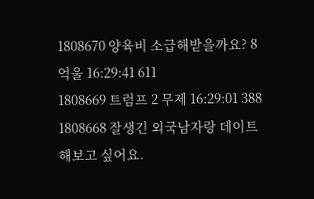1808670 양육비 소급해받을까요? 8 억울 16:29:41 611
1808669 트럼프 2 무제 16:29:01 388
1808668 잘생긴 외국남자랑 데이트 해보고 싶어요.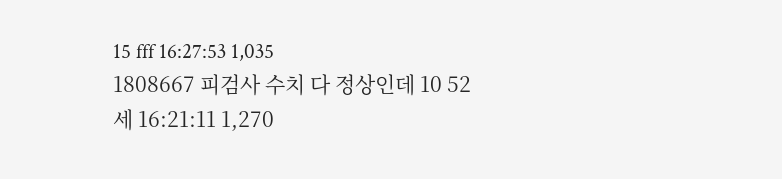15 fff 16:27:53 1,035
1808667 피검사 수치 다 정상인데 10 52세 16:21:11 1,270